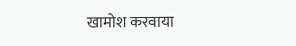खामोश करवाया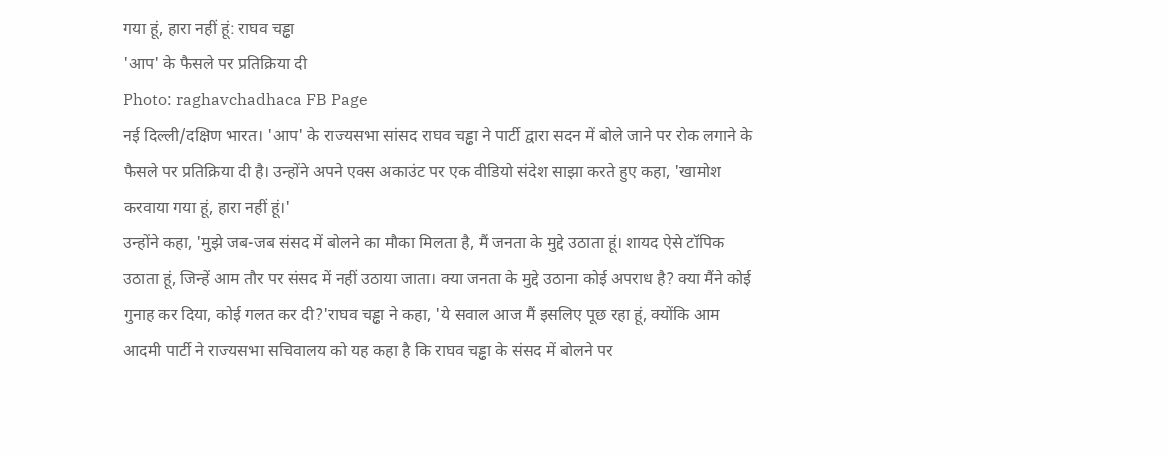गया हूं, हारा नहीं हूं: राघव चड्ढा
'आप' के फैसले पर प्रतिक्रिया दी
Photo: raghavchadhaca FB Page
नई दिल्ली/दक्षिण भारत। 'आप' के राज्यसभा सांसद राघव चड्ढा ने पार्टी द्वारा सदन में बोले जाने पर रोक लगाने के फैसले पर प्रतिक्रिया दी है। उन्होंने अपने एक्स अकाउंट पर एक वीडियो संदेश साझा करते हुए कहा, 'खामोश करवाया गया हूं, हारा नहीं हूं।'
उन्होंने कहा, 'मुझे जब-जब संसद में बोलने का मौका मिलता है, मैं जनता के मुद्दे उठाता हूं। शायद ऐसे टॉपिक उठाता हूं, जिन्हें आम तौर पर संसद में नहीं उठाया जाता। क्या जनता के मुद्दे उठाना कोई अपराध है? क्या मैंने कोई गुनाह कर दिया, कोई गलत कर दी?'राघव चड्ढा ने कहा, 'ये सवाल आज मैं इसलिए पूछ रहा हूं, क्योंकि आम आदमी पार्टी ने राज्यसभा सचिवालय को यह कहा है कि राघव चड्ढा के संसद में बोलने पर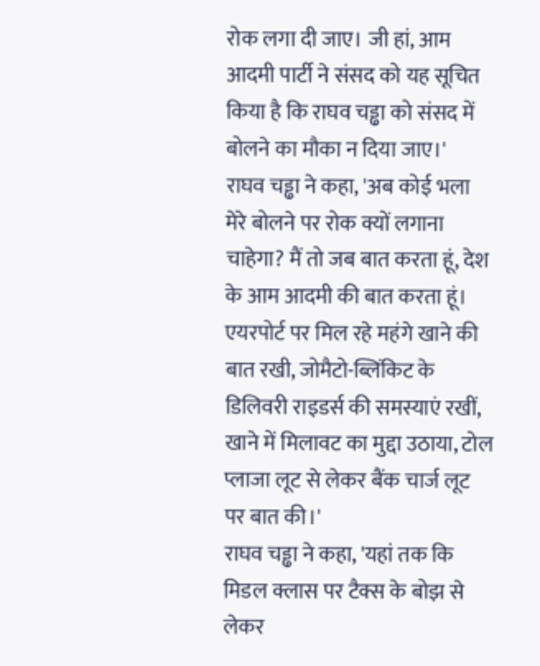रोक लगा दी जाए। जी हां, आम आदमी पार्टी ने संसद को यह सूचित किया है कि राघव चड्ढा को संसद में बोलने का मौका न दिया जाए।'
राघव चड्ढा ने कहा, 'अब कोई भला मेरे बोलने पर रोक क्यों लगाना चाहेगा? मैं तो जब बात करता हूं, देश के आम आदमी की बात करता हूं। एयरपोर्ट पर मिल रहे महंगे खाने की बात रखी, जोमैटो-ब्लिंकिट के डिलिवरी राइडर्स की समस्याएं रखीं, खाने में मिलावट का मुद्दा उठाया, टोल प्लाजा लूट से लेकर बैंक चार्ज लूट पर बात की।'
राघव चड्ढा ने कहा, 'यहां तक कि मिडल क्लास पर टैक्स के बोझ से लेकर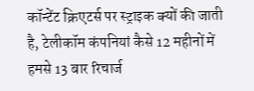कॉन्टेंट क्रिएटर्स पर स्ट्राइक क्यों की जाती है, टेलीकॉम कंपनियां कैसे 12 महीनों में हमसे 13 बार रिचार्ज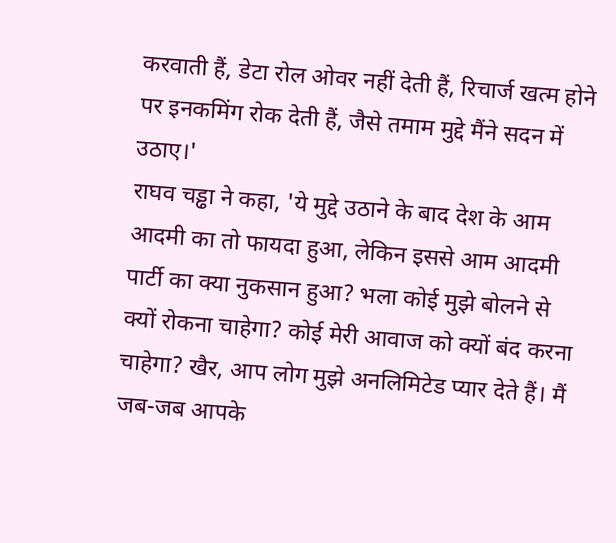करवाती हैं, डेटा रोल ओवर नहीं देती हैं, रिचार्ज खत्म होने पर इनकमिंग रोक देती हैं, जैसे तमाम मुद्दे मैंने सदन में उठाए।'
राघव चड्ढा ने कहा, 'ये मुद्दे उठाने के बाद देश के आम आदमी का तो फायदा हुआ, लेकिन इससे आम आदमी पार्टी का क्या नुकसान हुआ? भला कोई मुझे बोलने से क्यों रोकना चाहेगा? कोई मेरी आवाज को क्यों बंद करना चाहेगा? खैर, आप लोग मुझे अनलिमिटेड प्यार देते हैं। मैं जब-जब आपके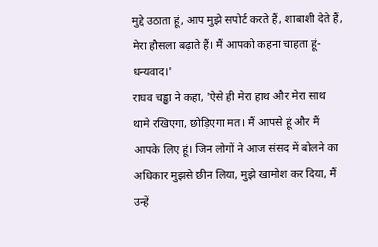मुद्दे उठाता हूं, आप मुझे सपोर्ट करते हैं, शाबाशी देते हैं, मेरा हौसला बढ़ाते हैं। मैं आपको कहना चाहता हूं- धन्यवाद।'
राघव चड्ढा ने कहा, 'ऐसे ही मेरा हाथ और मेरा साथ थामे रखिएगा, छोड़िएगा मत। मैं आपसे हूं और मैं आपके लिए हूं। जिन लोगों ने आज संसद में बोलने का अधिकार मुझसे छीन लिया, मुझे खामोश कर दिया, मैं उन्हें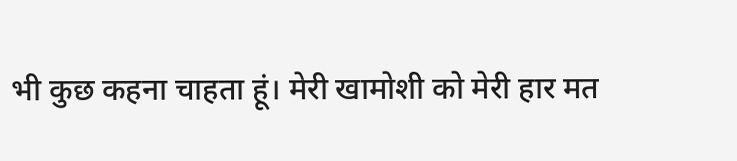भी कुछ कहना चाहता हूं। मेरी खामोशी को मेरी हार मत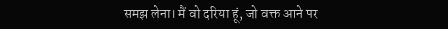समझ लेना। मैं वो दरिया हूं, जो वक्त आने पर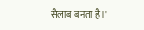सैलाब बनता है।'